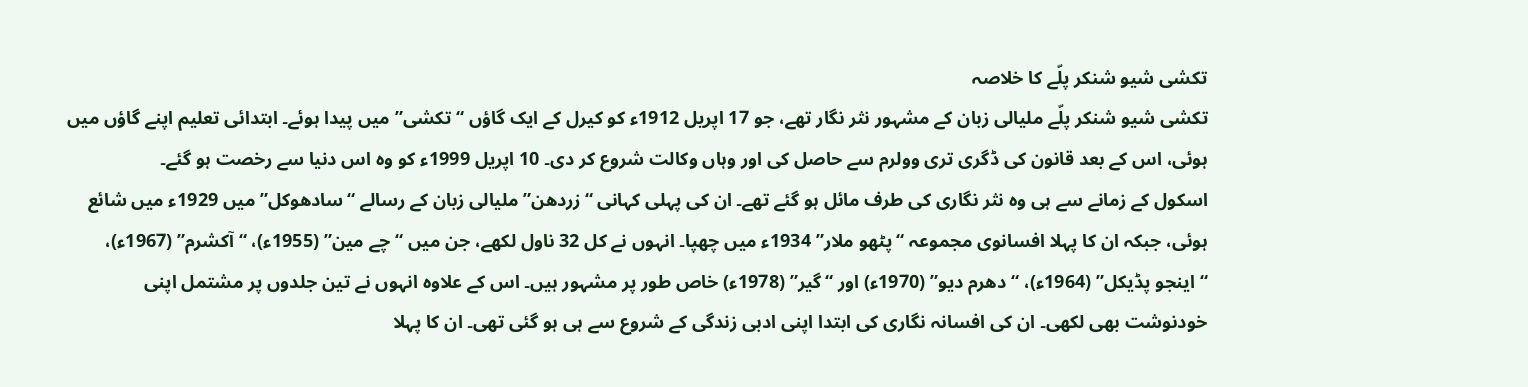تکشی شیو شنکر پلّے کا خلاصہ
تکشی شیو شنکر پلّے ملیالی زبان کے مشہور نثر نگار تھے، جو 17 اپریل 1912ء کو کیرل کے ایک گاؤں “تکشی” میں پیدا ہوئے۔ ابتدائی تعلیم اپنے گاؤں میں ہوئی، اس کے بعد قانون کی ڈگری تری وولرم سے حاصل کی اور وہاں وکالت شروع کر دی۔ 10 اپریل 1999ء کو وہ اس دنیا سے رخصت ہو گئے۔
اسکول کے زمانے سے ہی وہ نثر نگاری کی طرف مائل ہو گئے تھے۔ ان کی پہلی کہانی “زردھن” ملیالی زبان کے رسالے “سادھوکل” میں 1929ء میں شائع ہوئی، جبکہ ان کا پہلا افسانوی مجموعہ “پٹھو ملار” 1934ء میں چھپا۔ انہوں نے کل 32 ناول لکھے، جن میں “چے مین” (1955ء)، “آکشرم” (1967ء)، “اینجو پڈیکل” (1964ء)، “دھرم دیو” (1970ء) اور “گیر” (1978ء) خاص طور پر مشہور ہیں۔ اس کے علاوہ انہوں نے تین جلدوں پر مشتمل اپنی خودنوشت بھی لکھی۔ ان کی افسانہ نگاری کی ابتدا اپنی ادبی زندگی کے شروع سے ہی ہو گئی تھی۔ ان کا پہلا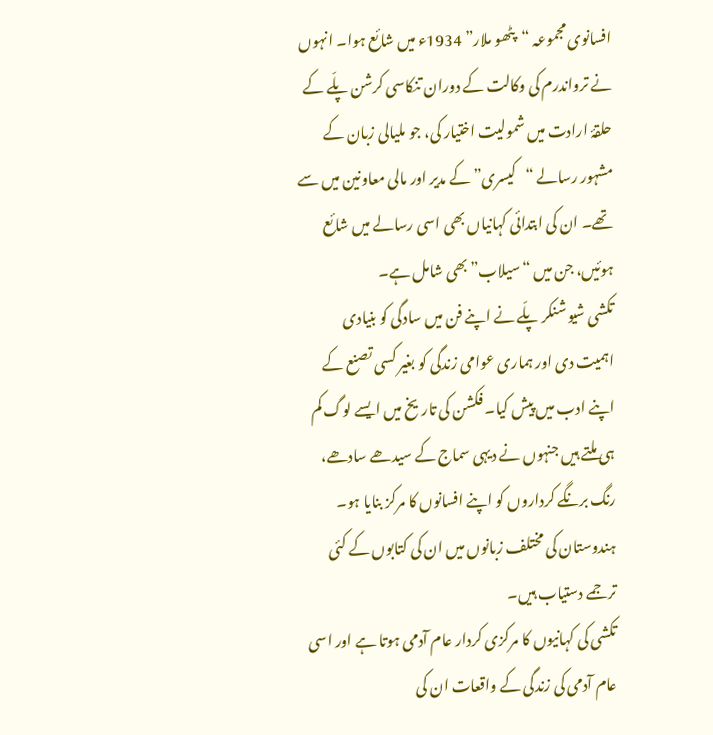افسانوی مجموعہ “پٹھو ملار” 1934ء میں شائع ہوا۔ انہوں نے ترواندرم کی وکالت کے دوران تنکاسی کرشن پلّے کے حلقۂ ارادت میں شمولیت اختیار کی، جو ملیالی زبان کے مشہور رسالے “کیسری” کے مدیر اور مالی معاونین میں سے تھے۔ ان کی ابتدائی کہانیاں بھی اسی رسالے میں شائع ہوئیں، جن میں “سیلاب” بھی شامل ہے۔
تکشی شیو شنکر پلّے نے اپنے فن میں سادگی کو بنیادی اہمیت دی اور ہماری عوامی زندگی کو بغیر کسی تصنع کے اپنے ادب میں پیش کیا۔ فکشن کی تاریخ میں ایسے لوگ کم ہی ملتے ہیں جنہوں نے دیہی سماج کے سیدھے سادھے، رنگ برنگے کرداروں کو اپنے افسانوں کا مرکز بنایا ہو۔ ہندوستان کی مختلف زبانوں میں ان کی کتابوں کے کئی ترجمے دستیاب ہیں۔
تکشی کی کہانیوں کا مرکزی کردار عام آدمی ہوتا ہے اور اسی عام آدمی کی زندگی کے واقعات ان کی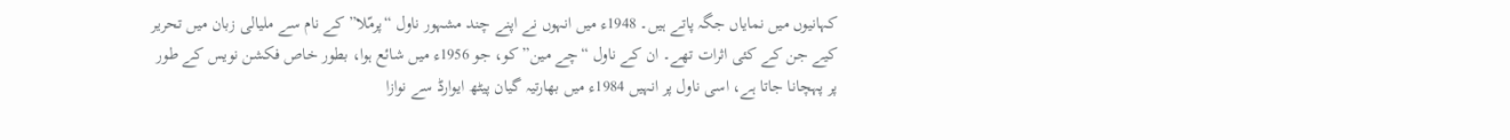کہانیوں میں نمایاں جگہ پاتے ہیں۔ 1948ء میں انہوں نے اپنے چند مشہور ناول “پرمّلا” کے نام سے ملیالی زبان میں تحریر کیے جن کے کئی اثرات تھے۔ ان کے ناول “چے مین” کو، جو 1956ء میں شائع ہوا، بطور خاص فکشن نویس کے طور پر پہچانا جاتا ہے، اسی ناول پر انہیں 1984ء میں بھارتیہ گیان پیٹھ ایوارڈ سے نوازا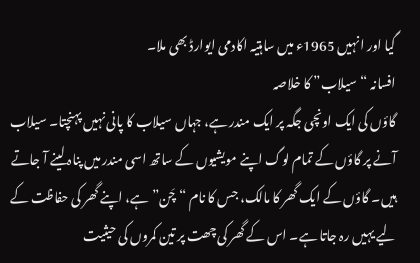گیا اور انہیں 1965ء میں ساہتیہ اکادمی ایوارڈ بھی ملا۔
افسانہ “سیلاب” کا خلاصہ
گاؤں کی ایک اونچی جگہ پر ایک مندر ہے، جہاں سیلاب کا پانی نہیں پہنچتا۔ سیلاب آنے پر گاؤں کے تمام لوگ اپنے مویشیوں کے ساتھ اسی مندر میں پناہ لینے آ جاتے ہیں۔ گاؤں کے ایک گھر کا مالک، جس کا نام “چَن” ہے، اپنے گھر کی حفاظت کے لیے یہیں رہ جاتا ہے۔ اس کے گھر کی چھت پر تین کمروں کی حیثیت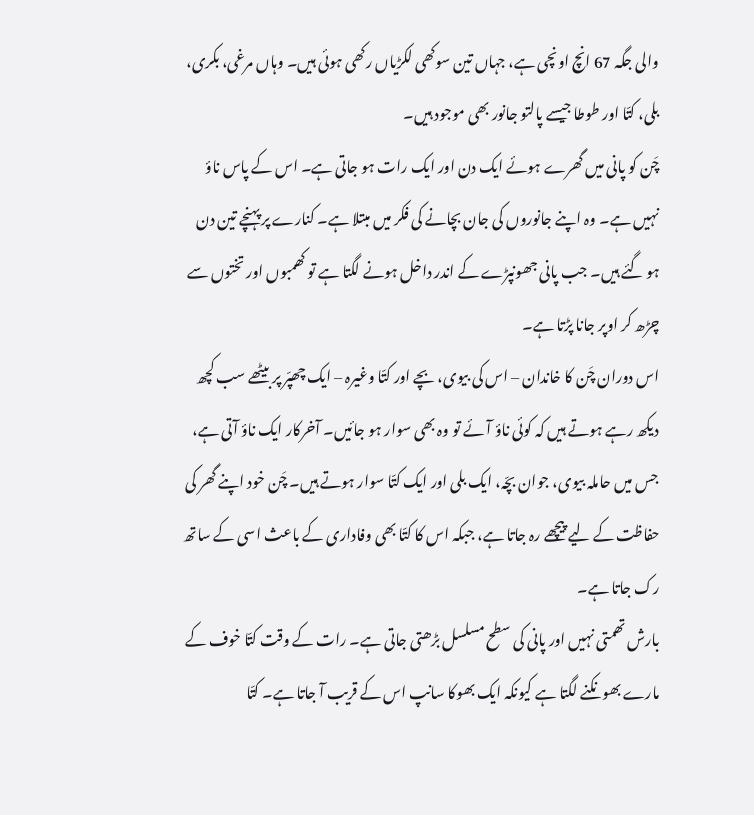والی جگہ 67 انچ اونچی ہے، جہاں تین سوکھی لکڑیاں رکھی ہوئی ہیں۔ وہاں مرغی، بکری، بلی، کتّا اور طوطا جیسے پالتو جانور بھی موجود ہیں۔
چَن کو پانی میں گھرے ہوئے ایک دن اور ایک رات ہو جاتی ہے۔ اس کے پاس ناؤ نہیں ہے۔ وہ اپنے جانوروں کی جان بچانے کی فکر میں مبتلا ہے۔ کنارے پر پہنچے تین دن ہو گئے ہیں۔ جب پانی جھونپڑے کے اندر داخل ہونے لگتا ہے تو کھمبوں اور تختوں سے چڑھ کر اوپر جانا پڑتا ہے۔
اس دوران چَن کا خاندان – اس کی بیوی، بچے اور کتّا وغیرہ – ایک چھپّر پر بیٹھے سب کچھ دیکھ رہے ہوتے ہیں کہ کوئی ناؤ آئے تو وہ بھی سوار ہو جائیں۔ آخرکار ایک ناؤ آتی ہے، جس میں حاملہ بیوی، جوان بچّہ، ایک بلی اور ایک کتّا سوار ہوتے ہیں۔ چَن خود اپنے گھر کی حفاظت کے لیے پیچھے رہ جاتا ہے، جبکہ اس کا کتّا بھی وفاداری کے باعث اسی کے ساتھ رک جاتا ہے۔
بارش تھمتی نہیں اور پانی کی سطح مسلسل بڑھتی جاتی ہے۔ رات کے وقت کتّا خوف کے مارے بھونکنے لگتا ہے کیونکہ ایک بھوکا سانپ اس کے قریب آ جاتا ہے۔ کتّا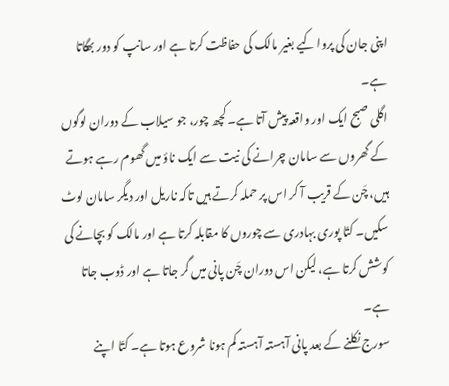اپنی جان کی پروا کیے بغیر مالک کی حفاظت کرتا ہے اور سانپ کو دور بھگاتا ہے۔
اگلی صبح ایک اور واقعہ پیش آتا ہے۔ کچھ چور، جو سیلاب کے دوران لوگوں کے گھروں سے سامان چرانے کی نیت سے ایک ناؤ میں گھوم رہے ہوتے ہیں، چَن کے قریب آ کر اس پر حملہ کرتے ہیں تاکہ ناریل اور دیگر سامان لوٹ سکیں۔ کتّا پوری بہادری سے چوروں کا مقابلہ کرتا ہے اور مالک کو بچانے کی کوشش کرتا ہے، لیکن اس دوران چَن پانی میں گر جاتا ہے اور ڈوب جاتا ہے۔
سورج نکلنے کے بعد پانی آہستہ آہستہ کم ہونا شروع ہوتا ہے۔ کتّا اپنے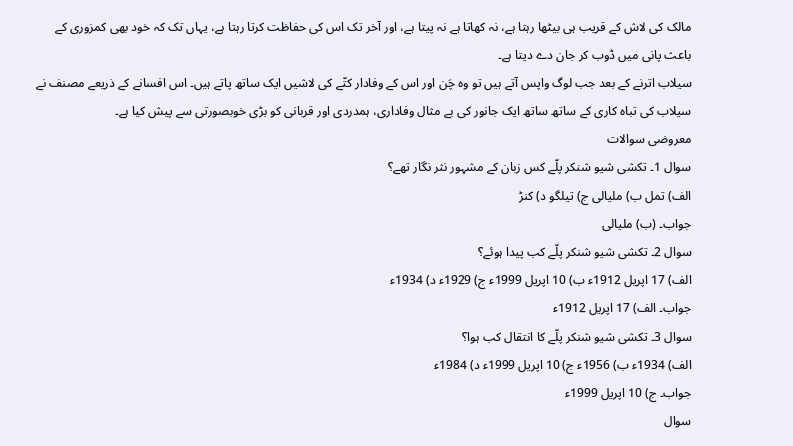مالک کی لاش کے قریب ہی بیٹھا رہتا ہے، نہ کھاتا ہے نہ پیتا ہے، اور آخر تک اس کی حفاظت کرتا رہتا ہے، یہاں تک کہ خود بھی کمزوری کے باعث پانی میں ڈوب کر جان دے دیتا ہے۔
سیلاب اترنے کے بعد جب لوگ واپس آتے ہیں تو وہ چَن اور اس کے وفادار کتّے کی لاشیں ایک ساتھ پاتے ہیں۔ اس افسانے کے ذریعے مصنف نے سیلاب کی تباہ کاری کے ساتھ ساتھ ایک جانور کی بے مثال وفاداری، ہمدردی اور قربانی کو بڑی خوبصورتی سے پیش کیا ہے۔
معروضی سوالات
سوال 1۔ تکشی شیو شنکر پلّے کس زبان کے مشہور نثر نگار تھے؟
الف) تمل ب) ملیالی ج) تیلگو د) کنڑ
جواب۔ (ب) ملیالی
سوال 2۔ تکشی شیو شنکر پلّے کب پیدا ہوئے؟
الف) 17 اپریل 1912ء ب) 10 اپریل 1999ء ج) 1929ء د) 1934ء
جواب۔ الف) 17 اپریل 1912ء
سوال 3۔ تکشی شیو شنکر پلّے کا انتقال کب ہوا؟
الف) 1934ء ب) 1956ء ج) 10 اپریل 1999ء د) 1984ء
جواب۔ ج) 10 اپریل 1999ء
سوال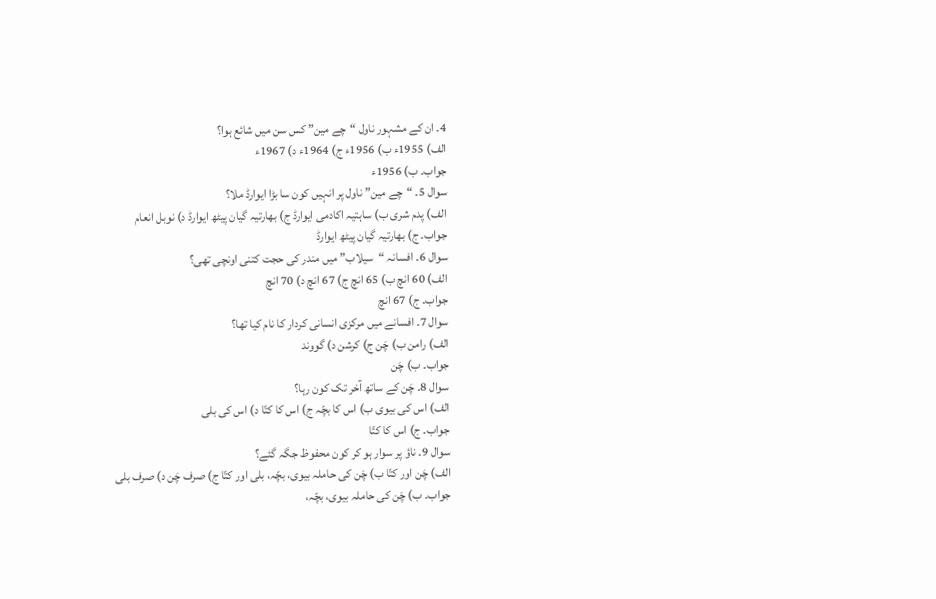4۔ ان کے مشہور ناول “چے مین” کس سن میں شائع ہوا؟
الف) 1955ء ب) 1956ء ج) 1964ء د) 1967ء
جواب۔ ب) 1956ء
سوال 5۔ “چے مین” ناول پر انہیں کون سا بڑا ایوارڈ ملا؟
الف) پدم شری ب) ساہتیہ اکادمی ایوارڈ ج) بھارتیہ گیان پیٹھ ایوارڈ د) نوبل انعام
جواب۔ ج) بھارتیہ گیان پیٹھ ایوارڈ
سوال 6۔ افسانہ “سیلاب” میں مندر کی حجت کتنی اونچی تھی؟
الف) 60 انچ ب) 65 انچ ج) 67 انچ د) 70 انچ
جواب۔ ج) 67 انچ
سوال 7۔ افسانے میں مرکزی انسانی کردار کا نام کیا تھا؟
الف) رامن ب) چَن ج) کرشن د) گووند
جواب۔ ب) چَن
سوال 8۔ چَن کے ساتھ آخر تک کون رہا؟
الف) اس کی بیوی ب) اس کا بچّہ ج) اس کا کتّا د) اس کی بلی
جواب۔ ج) اس کا کتّا
سوال 9۔ ناؤ پر سوار ہو کر کون محفوظ جگہ گئے؟
الف) چَن اور کتّا ب) چَن کی حاملہ بیوی، بچّہ، بلی اور کتّا ج) صرف چَن د) صرف بلی
جواب۔ ب) چَن کی حاملہ بیوی، بچّہ،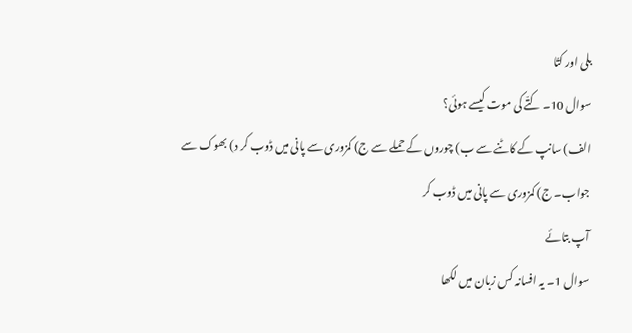بلی اور کتّا
سوال 10۔ کتّے کی موت کیسے ہوئی؟
الف) سانپ کے کاٹنے سے ب) چوروں کے حملے سے ج) کمزوری سے پانی میں ڈوب کر د) بھوک سے
جواب۔ ج) کمزوری سے پانی میں ڈوب کر
آپ بتائے
سوال 1۔ یہ افسانہ کس زبان میں لکھا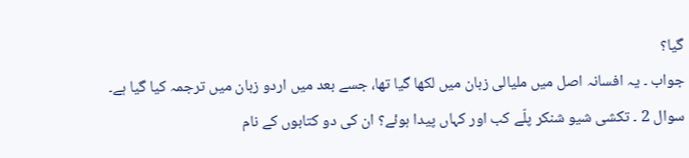گیا؟
جواب ۔ یہ افسانہ اصل میں ملیالی زبان میں لکھا گیا تھا، جسے بعد میں اردو زبان میں ترجمہ کیا گیا ہے۔
سوال 2 ۔ تکشی شیو شنکر پلّے کب اور کہاں پیدا ہوئے؟ ان کی دو کتابوں کے نام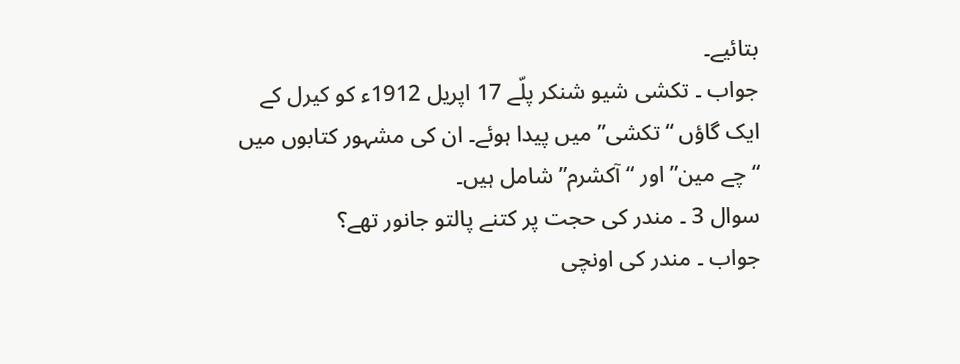بتائیے۔
جواب ۔ تکشی شیو شنکر پلّے 17 اپریل 1912ء کو کیرل کے ایک گاؤں “تکشی” میں پیدا ہوئے۔ ان کی مشہور کتابوں میں “چے مین” اور “آکشرم” شامل ہیں۔
سوال 3 ۔ مندر کی حجت پر کتنے پالتو جانور تھے؟
جواب ۔ مندر کی اونچی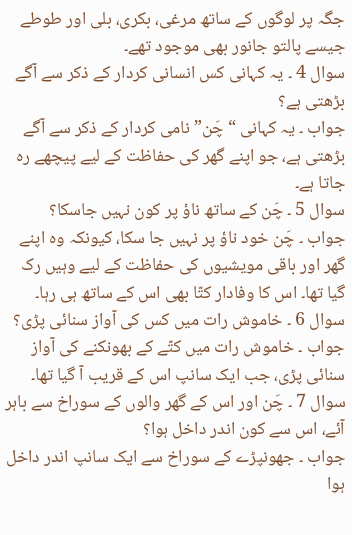جگہ پر لوگوں کے ساتھ مرغی، بکری، بلی اور طوطے جیسے پالتو جانور بھی موجود تھے۔
سوال 4 ۔ یہ کہانی کس انسانی کردار کے ذکر سے آگے بڑھتی ہے؟
جواب ۔ یہ کہانی “چَن” نامی کردار کے ذکر سے آگے بڑھتی ہے، جو اپنے گھر کی حفاظت کے لیے پیچھے رہ جاتا ہے۔
سوال 5 ۔ چَن کے ساتھ ناؤ پر کون نہیں جاسکا؟
جواب ۔ چَن خود ناؤ پر نہیں جا سکا، کیونکہ وہ اپنے گھر اور باقی مویشیوں کی حفاظت کے لیے وہیں رک گیا تھا۔ اس کا وفادار کتّا بھی اس کے ساتھ ہی رہا۔
سوال 6 ۔ خاموش رات میں کس کی آواز سنائی پڑی؟
جواب ۔ خاموش رات میں کتّے کے بھونکنے کی آواز سنائی پڑی، جب ایک سانپ اس کے قریب آ گیا تھا۔
سوال 7 ۔ چَن اور اس کے گھر والوں کے سوراخ سے باہر آئے، اس سے کون اندر داخل ہوا؟
جواب ۔ جھونپڑے کے سوراخ سے ایک سانپ اندر داخل ہوا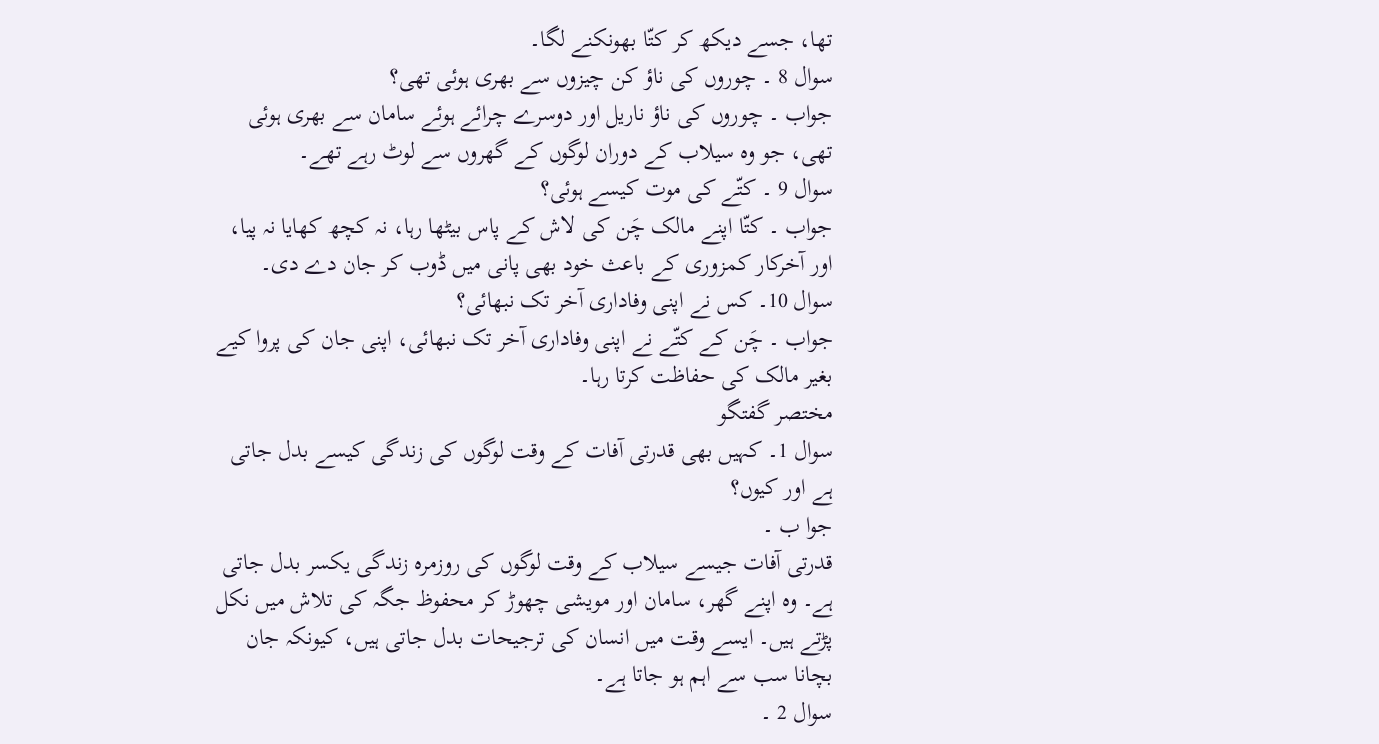تھا، جسے دیکھ کر کتّا بھونکنے لگا۔
سوال 8 ۔ چوروں کی ناؤ کن چیزوں سے بھری ہوئی تھی؟
جواب ۔ چوروں کی ناؤ ناریل اور دوسرے چرائے ہوئے سامان سے بھری ہوئی تھی، جو وہ سیلاب کے دوران لوگوں کے گھروں سے لوٹ رہے تھے۔
سوال 9 ۔ کتّے کی موت کیسے ہوئی؟
جواب ۔ کتّا اپنے مالک چَن کی لاش کے پاس بیٹھا رہا، نہ کچھ کھایا نہ پیا، اور آخرکار کمزوری کے باعث خود بھی پانی میں ڈوب کر جان دے دی۔
سوال 10۔ کس نے اپنی وفاداری آخر تک نبھائی؟
جواب ۔ چَن کے کتّے نے اپنی وفاداری آخر تک نبھائی، اپنی جان کی پروا کیے بغیر مالک کی حفاظت کرتا رہا۔
مختصر گفتگو
سوال 1۔ کہیں بھی قدرتی آفات کے وقت لوگوں کی زندگی کیسے بدل جاتی ہے اور کیوں؟
جوا ب ۔
قدرتی آفات جیسے سیلاب کے وقت لوگوں کی روزمرہ زندگی یکسر بدل جاتی ہے۔ وہ اپنے گھر، سامان اور مویشی چھوڑ کر محفوظ جگہ کی تلاش میں نکل پڑتے ہیں۔ ایسے وقت میں انسان کی ترجیحات بدل جاتی ہیں، کیونکہ جان بچانا سب سے اہم ہو جاتا ہے۔
سوال 2 ۔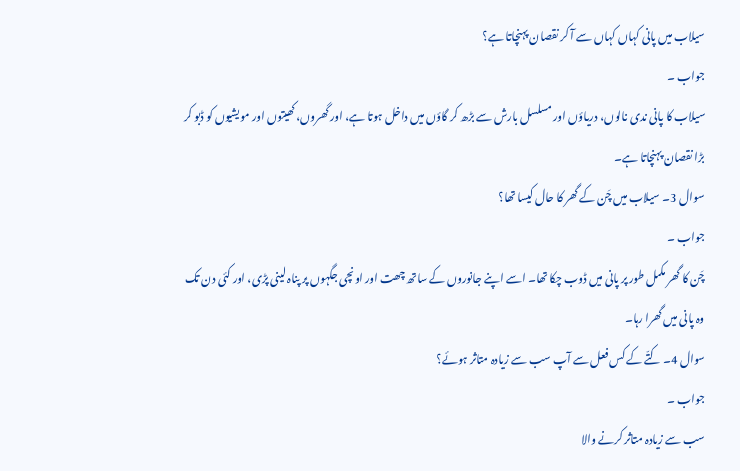سیلاب میں پانی کہاں کہاں سے آ کر نقصان پہنچاتا ہے؟
جواب ۔
سیلاب کا پانی ندی نالوں، دریاؤں اور مسلسل بارش سے بڑھ کر گاؤں میں داخل ہوتا ہے، اور گھروں، کھیتوں اور مویشیوں کو ڈبو کر بڑا نقصان پہنچاتا ہے۔
سوال 3۔ سیلاب میں چَن کے گھر کا حال کیسا تھا؟
جواب ۔
چَن کا گھر مکمل طور پر پانی میں ڈوب چکا تھا۔ اسے اپنے جانوروں کے ساتھ چھت اور اونچی جگہوں پر پناہ لینی پڑی، اور کئی دن تک وہ پانی میں گھرا رہا۔
سوال 4۔ کتّے کے کس فعل سے آپ سب سے زیادہ متاثر ہوئے؟
جواب ۔
سب سے زیادہ متاثر کرنے والا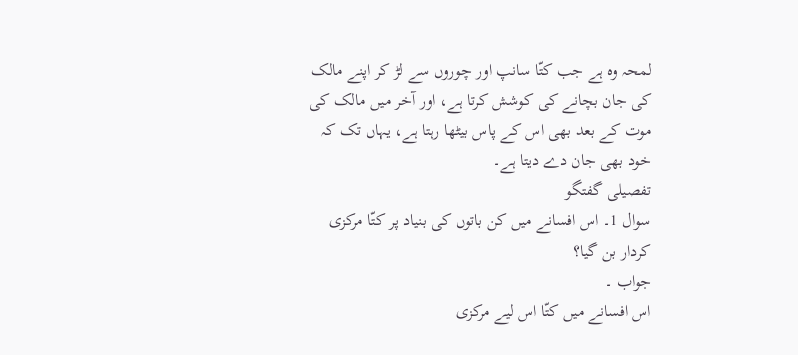لمحہ وہ ہے جب کتّا سانپ اور چوروں سے لڑ کر اپنے مالک کی جان بچانے کی کوشش کرتا ہے، اور آخر میں مالک کی موت کے بعد بھی اس کے پاس بیٹھا رہتا ہے، یہاں تک کہ خود بھی جان دے دیتا ہے۔
تفصیلی گفتگو
سوال 1۔ اس افسانے میں کن باتوں کی بنیاد پر کتّا مرکزی کردار بن گیا؟
جواب ۔
اس افسانے میں کتّا اس لیے مرکزی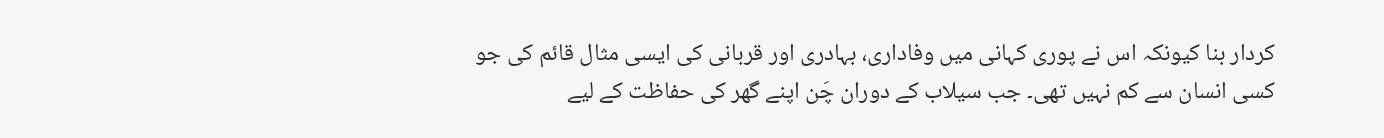کردار بنا کیونکہ اس نے پوری کہانی میں وفاداری، بہادری اور قربانی کی ایسی مثال قائم کی جو کسی انسان سے کم نہیں تھی۔ جب سیلاب کے دوران چَن اپنے گھر کی حفاظت کے لیے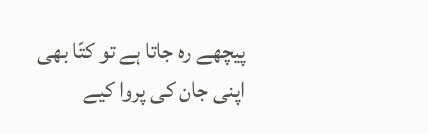پیچھے رہ جاتا ہے تو کتّا بھی اپنی جان کی پروا کیے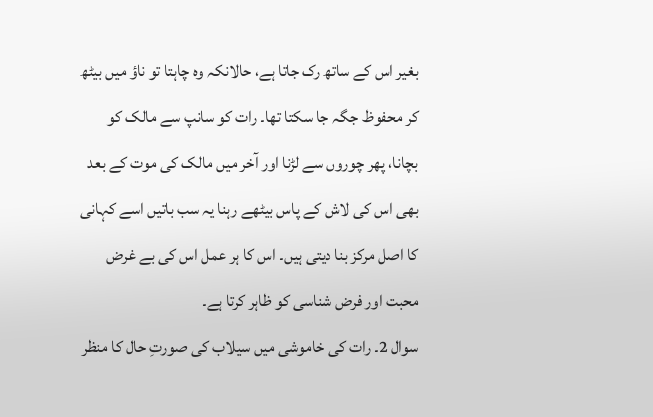بغیر اس کے ساتھ رک جاتا ہے، حالانکہ وہ چاہتا تو ناؤ میں بیٹھ کر محفوظ جگہ جا سکتا تھا۔ رات کو سانپ سے مالک کو بچانا، پھر چوروں سے لڑنا اور آخر میں مالک کی موت کے بعد بھی اس کی لاش کے پاس بیٹھے رہنا یہ سب باتیں اسے کہانی کا اصل مرکز بنا دیتی ہیں۔ اس کا ہر عمل اس کی بے غرض محبت اور فرض شناسی کو ظاہر کرتا ہے۔
سوال 2۔ رات کی خاموشی میں سیلاب کی صورتِ حال کا منظر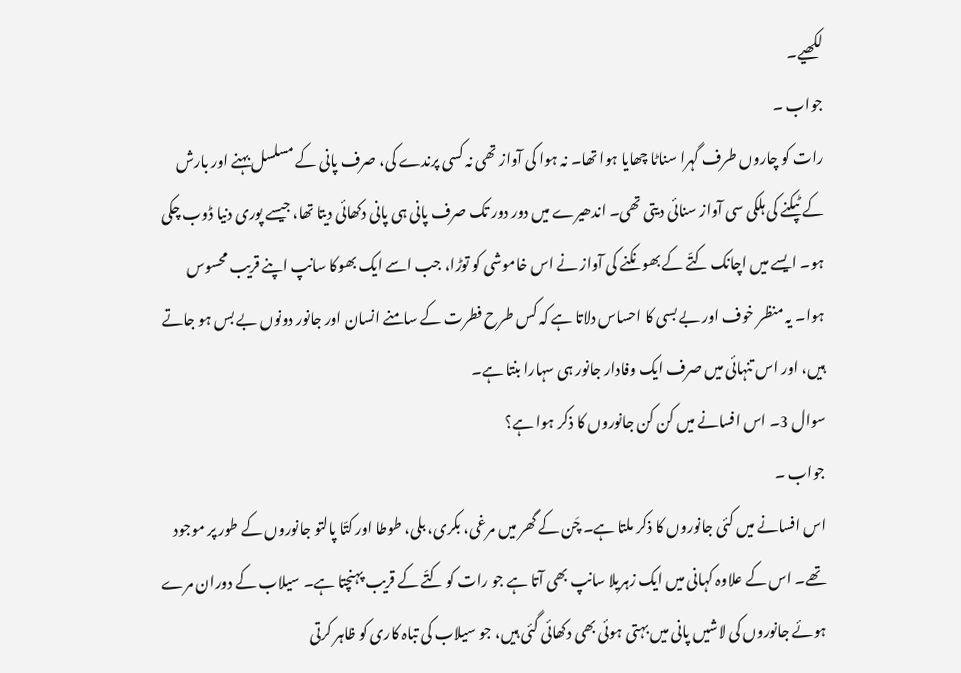لکھیے۔
جواب ۔
رات کو چاروں طرف گہرا سناٹا چھایا ہوا تھا۔ نہ ہوا کی آواز تھی نہ کسی پرندے کی، صرف پانی کے مسلسل بہنے اور بارش کے ٹپکنے کی ہلکی سی آواز سنائی دیتی تھی۔ اندھیرے میں دور دور تک صرف پانی ہی پانی دکھائی دیتا تھا، جیسے پوری دنیا ڈوب چکی ہو۔ ایسے میں اچانک کتّے کے بھونکنے کی آواز نے اس خاموشی کو توڑا، جب اسے ایک بھوکا سانپ اپنے قریب محسوس ہوا۔ یہ منظر خوف اور بے بسی کا احساس دلاتا ہے کہ کس طرح فطرت کے سامنے انسان اور جانور دونوں بے بس ہو جاتے ہیں، اور اس تنہائی میں صرف ایک وفادار جانور ہی سہارا بنتا ہے۔
سوال 3۔ اس افسانے میں کن کن جانوروں کا ذکر ہوا ہے؟
جواب ۔
اس افسانے میں کئی جانوروں کا ذکر ملتا ہے۔ چَن کے گھر میں مرغی، بکری، بلی، طوطا اور کتّا پالتو جانوروں کے طور پر موجود تھے۔ اس کے علاوہ کہانی میں ایک زہریلا سانپ بھی آتا ہے جو رات کو کتّے کے قریب پہنچتا ہے۔ سیلاب کے دوران مرے ہوئے جانوروں کی لاشیں پانی میں بہتی ہوئی بھی دکھائی گئی ہیں، جو سیلاب کی تباہ کاری کو ظاہر کرتی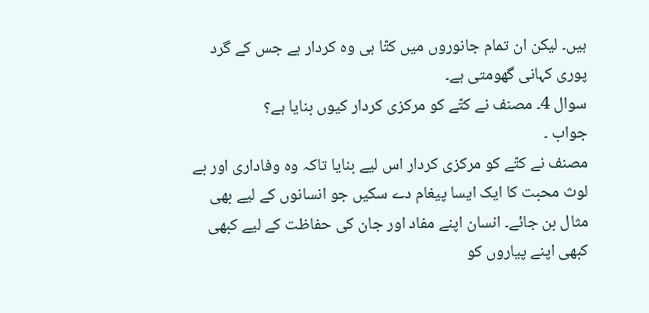ہیں۔ لیکن ان تمام جانوروں میں کتّا ہی وہ کردار ہے جس کے گرد پوری کہانی گھومتی ہے۔
سوال 4۔ مصنف نے کتّے کو مرکزی کردار کیوں بنایا ہے؟
جواب ۔
مصنف نے کتّے کو مرکزی کردار اس لیے بنایا تاکہ وہ وفاداری اور بے لوث محبت کا ایک ایسا پیغام دے سکیں جو انسانوں کے لیے بھی مثال بن جائے۔ انسان اپنے مفاد اور جان کی حفاظت کے لیے کبھی کبھی اپنے پیاروں کو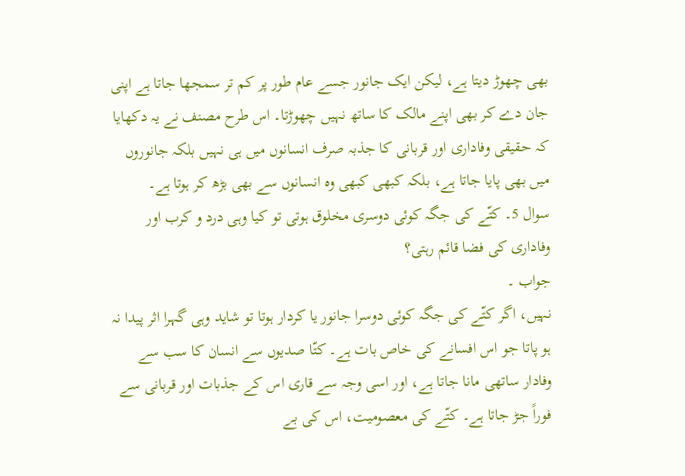بھی چھوڑ دیتا ہے، لیکن ایک جانور جسے عام طور پر کم تر سمجھا جاتا ہے اپنی جان دے کر بھی اپنے مالک کا ساتھ نہیں چھوڑتا۔ اس طرح مصنف نے یہ دکھایا کہ حقیقی وفاداری اور قربانی کا جذبہ صرف انسانوں میں ہی نہیں بلکہ جانوروں میں بھی پایا جاتا ہے، بلکہ کبھی کبھی وہ انسانوں سے بھی بڑھ کر ہوتا ہے۔
سوال 5۔ کتّے کی جگہ کوئی دوسری مخلوق ہوتی تو کیا وہی درد و کرب اور وفاداری کی فضا قائم رہتی؟
جواب ۔
نہیں، اگر کتّے کی جگہ کوئی دوسرا جانور یا کردار ہوتا تو شاید وہی گہرا اثر پیدا نہ ہو پاتا جو اس افسانے کی خاص بات ہے۔ کتّا صدیوں سے انسان کا سب سے وفادار ساتھی مانا جاتا ہے، اور اسی وجہ سے قاری اس کے جذبات اور قربانی سے فوراً جڑ جاتا ہے۔ کتّے کی معصومیت، اس کی بے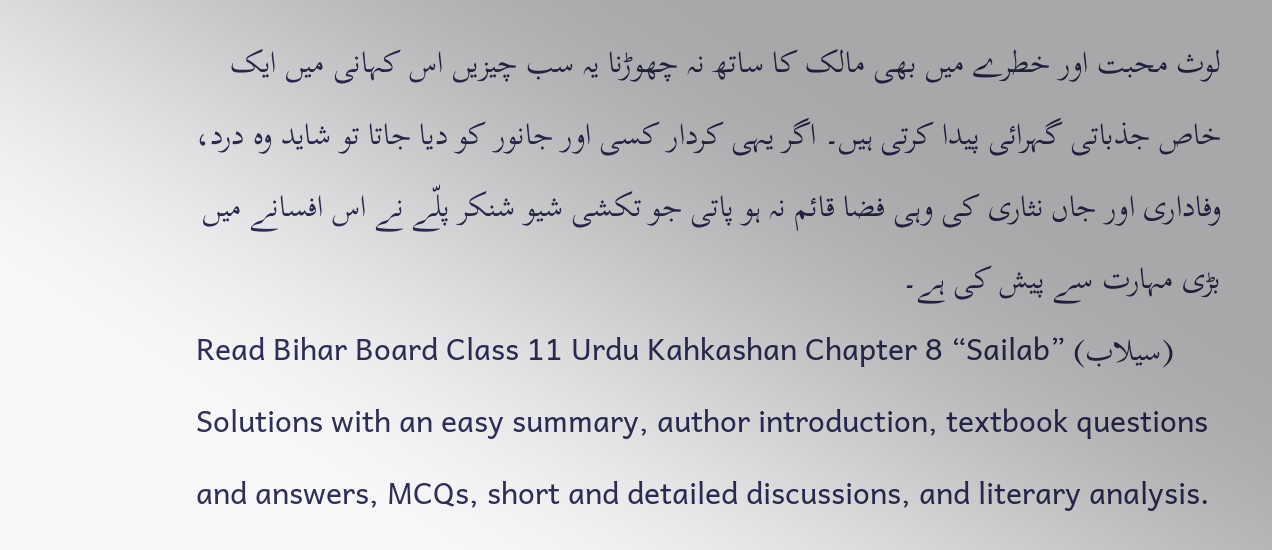لوث محبت اور خطرے میں بھی مالک کا ساتھ نہ چھوڑنا یہ سب چیزیں اس کہانی میں ایک خاص جذباتی گہرائی پیدا کرتی ہیں۔ اگر یہی کردار کسی اور جانور کو دیا جاتا تو شاید وہ درد، وفاداری اور جاں نثاری کی وہی فضا قائم نہ ہو پاتی جو تکشی شیو شنکر پلّے نے اس افسانے میں بڑی مہارت سے پیش کی ہے۔
Read Bihar Board Class 11 Urdu Kahkashan Chapter 8 “Sailab” (سیلاب) Solutions with an easy summary, author introduction, textbook questions and answers, MCQs, short and detailed discussions, and literary analysis.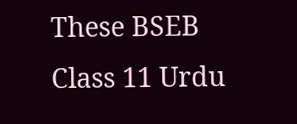These BSEB Class 11 Urdu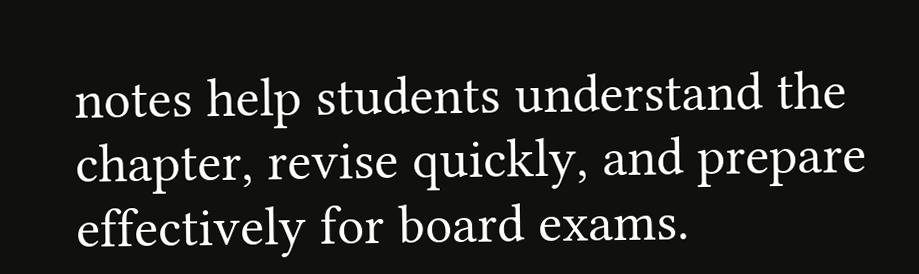notes help students understand the chapter, revise quickly, and prepare effectively for board exams.